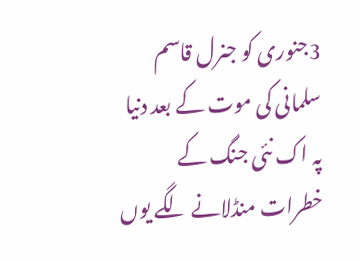3جنوری کو جنرل قاسم سلمانی کی موت کے بعد دنیا پہ اک نئی جنگ کے خطرات منڈلانے لگے یوں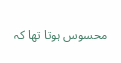محسوس ہوتا تھا کہ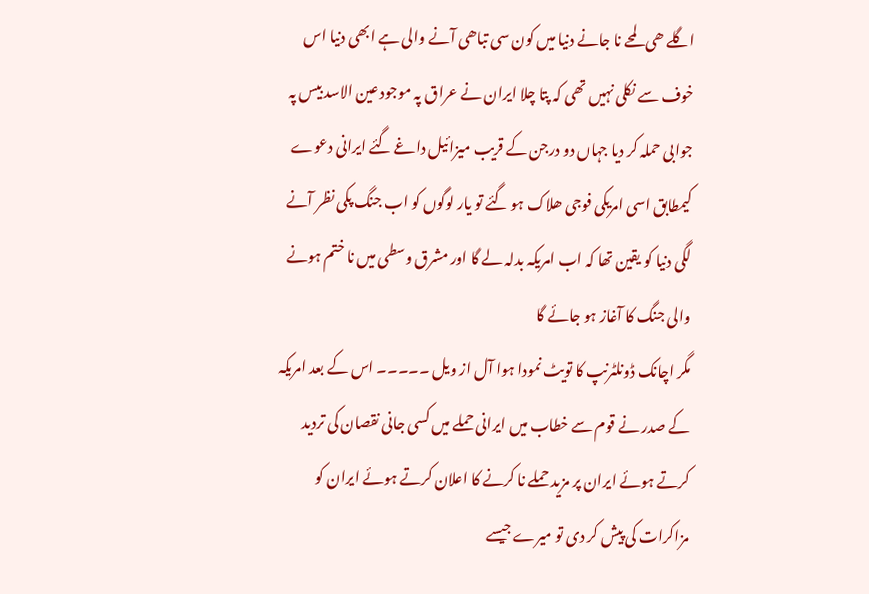اگلے ھی لمحے نا جانے دنیا میں کون سی تباھی آنے والی ہے ابھی دنیا اس خوف سے نکلی نہیں تھی کہ پتا چلا ایران نے عراق پہ موجود عین الاسد بیس پہ جوابی حملہ کر دیا جہاں دو درجن کے قریب میزائیل داغے گئے ایرانی دعوے کیمطابق اسی امریکی فوجی ھلاک ہو گئے تو یار لوگوں کو اب جنگ پکی نظر آنے لگی دنیا کو یقین تھا کہ اب امریکہ بدلہ لے گا اور مشرق وسطی میں نا ختم ہونے والی جنگ کا آغاز ہو جائے گا
مگر اچانک ڈونلٹرنپ کا تویٹ نمودا ہوا آل از ویل ۔۔۔۔۔ اس کے بعد امریکہ کے صدر نے قوم سے خطاب میں ایرانی حملے میں کسی جانی نقصان کی تردید کرتے ہوئے ایران پر مزید حملے نا کرنے کا اعلان کرتے ہوئے ایران کو مزاکرات کی پیش کر دی تو میرے جیسے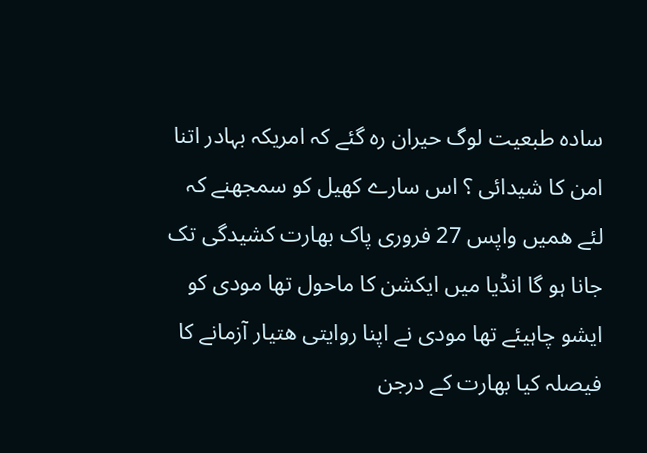سادہ طبعیت لوگ حیران رہ گئے کہ امریکہ بہادر اتنا امن کا شیدائی ؟ اس سارے کھیل کو سمجھنے کہ لئے ھمیں واپس 27 فروری پاک بھارت کشیدگی تک جانا ہو گا انڈیا میں ایکشن کا ماحول تھا مودی کو ایشو چاہیئے تھا مودی نے اپنا روایتی ھتیار آزمانے کا فیصلہ کیا بھارت کے درجن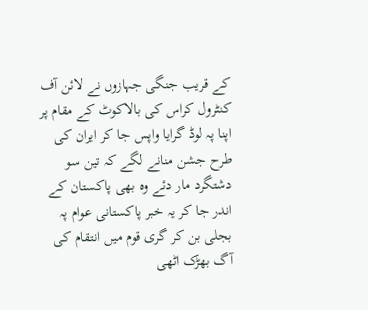کے قریب جنگی جہازوں نے لائن آف کنٹرول کراس کی بالاکوٹ کے مقام پر اپنا پہ لوڈ گرایا واپس جا کر ایران کی طرح جشن منانے لگے کہ تین سو دشتگرد مار دئے وہ بھی پاکستان کے اندر جا کر یہ خبر پاکستانی عوام پہ بجلی بن کر گری قوم میں انتقام کی آگ بھڑک اٹھی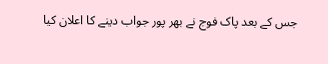جس کے بعد پاک فوج نے بھر پور جواب دینے کا اعلان کیا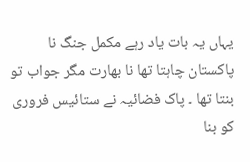یہاں یہ بات یاد رہے مکمل جنگ نا پاکستان چاہتا تھا نا بھارت مگر جواب تو بنتا تھا ۔ پاک فضائیہ نے ستائیس فروری کو بنا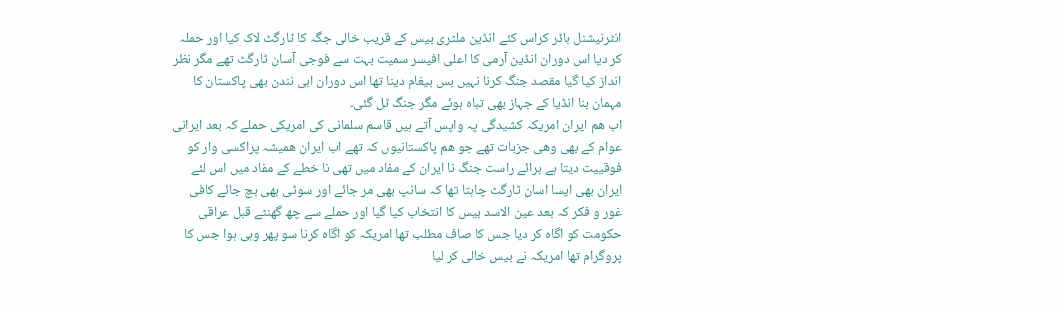انٹرنیشنل باڈر کراس کئے انڈین ملٹری بیس کے قریب خالی جگہ کا ٹارگٹ لاک کیا اور حملہ کر دیا اس دوران انڈین آرمی کا اعلی افیسر سمیت بہت سے فوجی آسان ٹارگٹ تھے مگر نظر انداز کیا گیا مقصد جنگ کرنا نہیں بس بیغام دینا تھا اس دوران ابی نندن بھی پاکستان کا مہمان بنا انڈیا کے جہاز بھی تباہ ہوئے مگر جنگ ٹل گئی۔
اب ھم ایران امریکہ کشیدگی پہ واپس آتے ہیں قاسم سلمانی کی امریکی حملے کہ بعد ایرانی عوام کے بھی وھی جزبات تھے جو ھم پاکستانیوں کہ تھے اب ایران ھمیشہ پراکسی وار کو فوقییت دیتا ہے برائے راست جنگ نا ایران کے مفاد میں تھی نا خطے کے مفاد میں اس لئے ایران بھی ایسا اسان ٹارگٹ چاہتا تھا کہ سانپ بھی مر جائے اور سوٹی بھی بچ جائے کافی غور و فکر کہ بعد عین الاسد بیس کا انتخاب کیا گیا اور حملے سے چھ گھنٹے قبل عراقی حکومت کو اگاہ کر دیا جس کا صاف مطلب تھا امریکہ کو اگاہ کرنا سو پھر وہی ہوا جس کا پروگرام تھا امریکہ نے بیس خالی کر لیا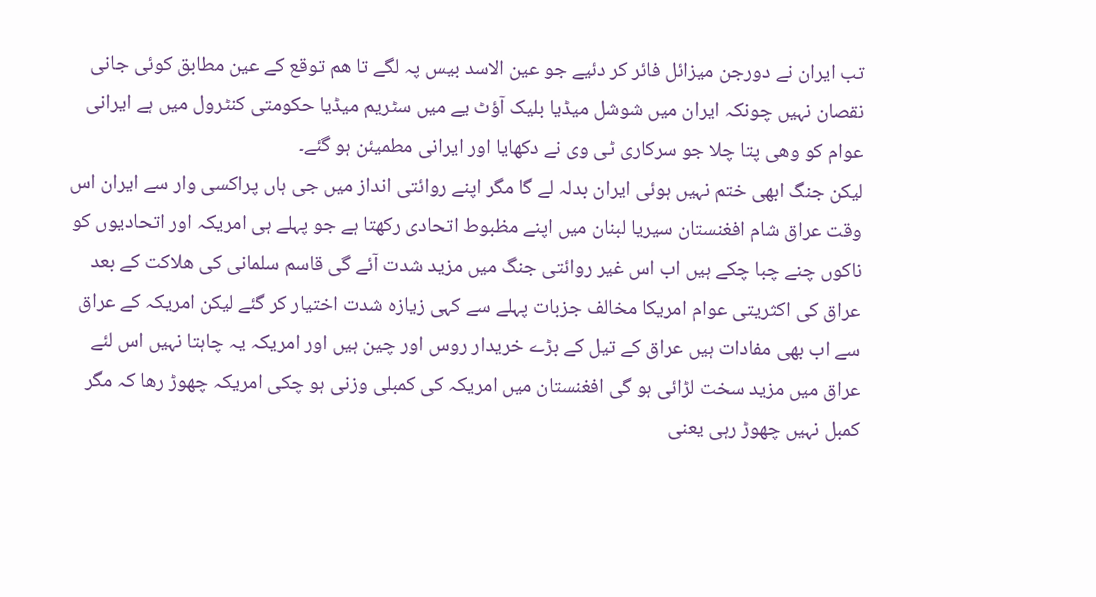تب ایران نے دورجن میزائل فائر کر دئیے جو عین الاسد بیس پہ لگے تا ھم توقع کے عین مطابق کوئی جانی نقصان نہیں چونکہ ایران میں شوشل میڈیا بلیک آؤٹ یے میں سٹریم میڈیا حکومتی کنٹرول میں ہے ایرانی عوام کو وھی پتا چلا جو سرکاری ٹی وی نے دکھایا اور ایرانی مطمیئن ہو گئے۔
لیکن جنگ ابھی ختم نہیں ہوئی ایران بدلہ لے گا مگر اپنے روائتی انداز میں جی ہاں پراکسی وار سے ایران اس وقت عراق شام افغنستان سیریا لبنان میں اپنے مظبوط اتحادی رکھتا ہے جو پہلے ہی امریکہ اور اتحادیوں کو ناکوں چنے چبا چکے ہیں اب اس غیر روائتی جنگ میں مزید شدت آئے گی قاسم سلمانی کی ھلاکت کے بعد عراق کی اکثریتی عوام امریکا مخالف جزبات پہلے سے کہی زیازہ شدت اختیار کر گئے لیکن امریکہ کے عراق سے اب بھی مفادات ہیں عراق کے تیل کے بڑے خریدار روس اور چین ہیں اور امریکہ یہ چاہتا نہیں اس لئے عراق میں مزید سخت لڑائی ہو گی افغنستان میں امریکہ کی کمبلی وزنی ہو چکی امریکہ چھوڑ رھا کہ مگر کمبل نہیں چھوڑ رہی یعنی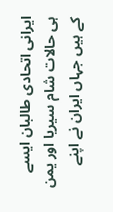ایرانی اتحادی طالبان ایسے ہی حالات شام سیریا اور یمن کے ہیں جہاں ایران نے اپنے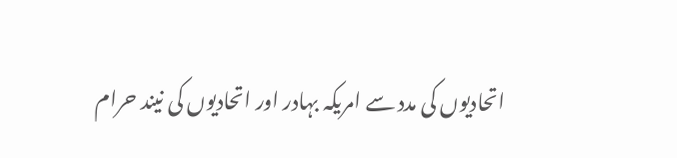اتحادیوں کی مدد سے امریکہ بہادر اور اتحادیوں کی نیند حرام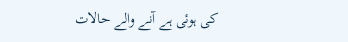کی ہوئی ہے آنے والے حالات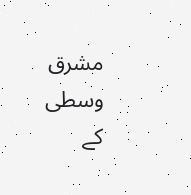مشرق وسطی کے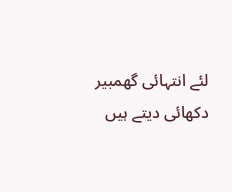لئے انتہائی گھمبیر دکھائی دیتے ہیں